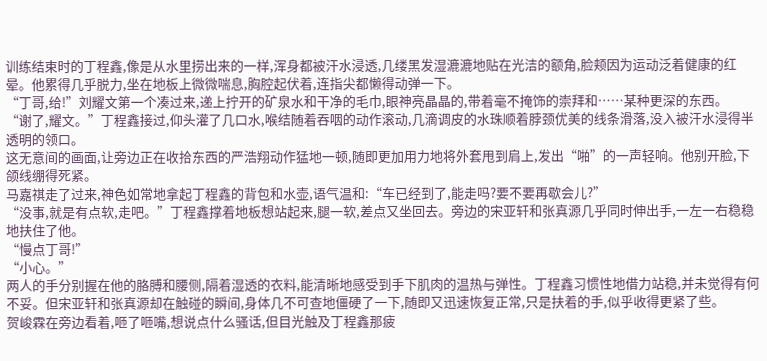训练结束时的丁程鑫,像是从水里捞出来的一样,浑身都被汗水浸透,几缕黑发湿漉漉地贴在光洁的额角,脸颊因为运动泛着健康的红晕。他累得几乎脱力,坐在地板上微微喘息,胸腔起伏着,连指尖都懒得动弹一下。
“丁哥,给!”刘耀文第一个凑过来,递上拧开的矿泉水和干净的毛巾,眼神亮晶晶的,带着毫不掩饰的崇拜和……某种更深的东西。
“谢了,耀文。”丁程鑫接过,仰头灌了几口水,喉结随着吞咽的动作滚动,几滴调皮的水珠顺着脖颈优美的线条滑落,没入被汗水浸得半透明的领口。
这无意间的画面,让旁边正在收拾东西的严浩翔动作猛地一顿,随即更加用力地将外套甩到肩上,发出“啪”的一声轻响。他别开脸,下颌线绷得死紧。
马嘉祺走了过来,神色如常地拿起丁程鑫的背包和水壶,语气温和:“车已经到了,能走吗?要不要再歇会儿?”
“没事,就是有点软,走吧。”丁程鑫撑着地板想站起来,腿一软,差点又坐回去。旁边的宋亚轩和张真源几乎同时伸出手,一左一右稳稳地扶住了他。
“慢点丁哥!”
“小心。”
两人的手分别握在他的胳膊和腰侧,隔着湿透的衣料,能清晰地感受到手下肌肉的温热与弹性。丁程鑫习惯性地借力站稳,并未觉得有何不妥。但宋亚轩和张真源却在触碰的瞬间,身体几不可查地僵硬了一下,随即又迅速恢复正常,只是扶着的手,似乎收得更紧了些。
贺峻霖在旁边看着,咂了咂嘴,想说点什么骚话,但目光触及丁程鑫那疲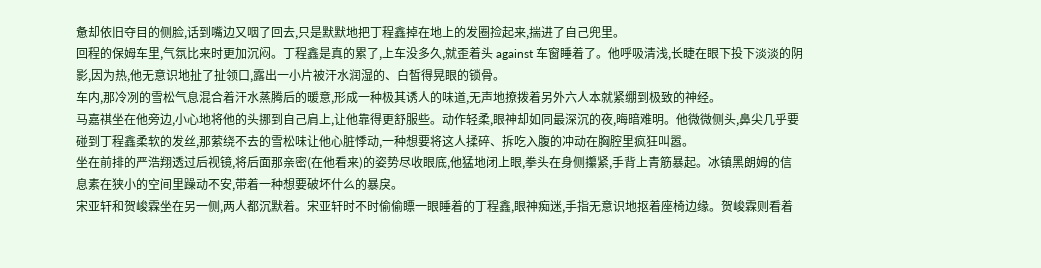惫却依旧夺目的侧脸,话到嘴边又咽了回去,只是默默地把丁程鑫掉在地上的发圈捡起来,揣进了自己兜里。
回程的保姆车里,气氛比来时更加沉闷。丁程鑫是真的累了,上车没多久,就歪着头 against 车窗睡着了。他呼吸清浅,长睫在眼下投下淡淡的阴影,因为热,他无意识地扯了扯领口,露出一小片被汗水润湿的、白皙得晃眼的锁骨。
车内,那冷冽的雪松气息混合着汗水蒸腾后的暖意,形成一种极其诱人的味道,无声地撩拨着另外六人本就紧绷到极致的神经。
马嘉祺坐在他旁边,小心地将他的头挪到自己肩上,让他靠得更舒服些。动作轻柔,眼神却如同最深沉的夜,晦暗难明。他微微侧头,鼻尖几乎要碰到丁程鑫柔软的发丝,那萦绕不去的雪松味让他心脏悸动,一种想要将这人揉碎、拆吃入腹的冲动在胸腔里疯狂叫嚣。
坐在前排的严浩翔透过后视镜,将后面那亲密(在他看来)的姿势尽收眼底,他猛地闭上眼,拳头在身侧攥紧,手背上青筋暴起。冰镇黑朗姆的信息素在狭小的空间里躁动不安,带着一种想要破坏什么的暴戾。
宋亚轩和贺峻霖坐在另一侧,两人都沉默着。宋亚轩时不时偷偷瞟一眼睡着的丁程鑫,眼神痴迷,手指无意识地抠着座椅边缘。贺峻霖则看着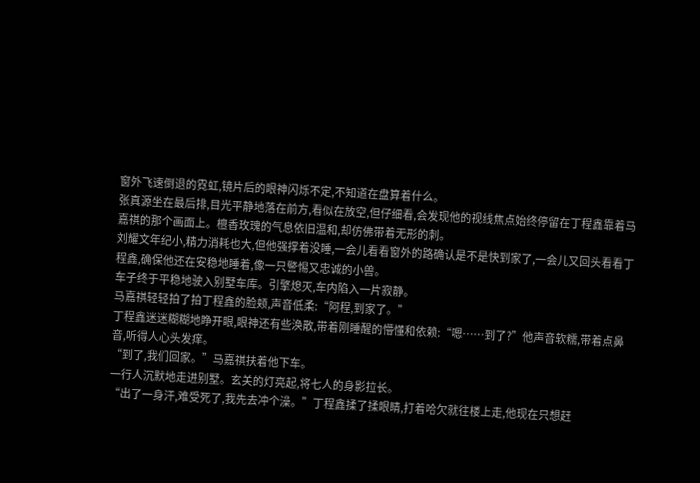窗外飞速倒退的霓虹,镜片后的眼神闪烁不定,不知道在盘算着什么。
张真源坐在最后排,目光平静地落在前方,看似在放空,但仔细看,会发现他的视线焦点始终停留在丁程鑫靠着马嘉祺的那个画面上。檀香玫瑰的气息依旧温和,却仿佛带着无形的刺。
刘耀文年纪小,精力消耗也大,但他强撑着没睡,一会儿看看窗外的路确认是不是快到家了,一会儿又回头看看丁程鑫,确保他还在安稳地睡着,像一只警惕又忠诚的小兽。
车子终于平稳地驶入别墅车库。引擎熄灭,车内陷入一片寂静。
马嘉祺轻轻拍了拍丁程鑫的脸颊,声音低柔:“阿程,到家了。”
丁程鑫迷迷糊糊地睁开眼,眼神还有些涣散,带着刚睡醒的懵懂和依赖:“嗯……到了?”他声音软糯,带着点鼻音,听得人心头发痒。
“到了,我们回家。”马嘉祺扶着他下车。
一行人沉默地走进别墅。玄关的灯亮起,将七人的身影拉长。
“出了一身汗,难受死了,我先去冲个澡。”丁程鑫揉了揉眼睛,打着哈欠就往楼上走,他现在只想赶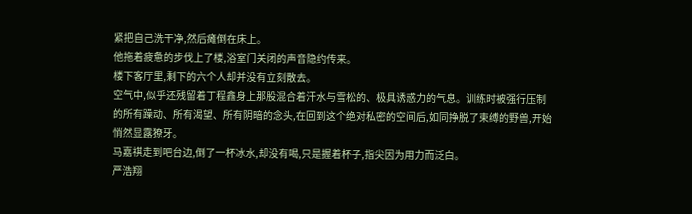紧把自己洗干净,然后瘫倒在床上。
他拖着疲惫的步伐上了楼,浴室门关闭的声音隐约传来。
楼下客厅里,剩下的六个人却并没有立刻散去。
空气中,似乎还残留着丁程鑫身上那股混合着汗水与雪松的、极具诱惑力的气息。训练时被强行压制的所有躁动、所有渴望、所有阴暗的念头,在回到这个绝对私密的空间后,如同挣脱了束缚的野兽,开始悄然显露獠牙。
马嘉祺走到吧台边,倒了一杯冰水,却没有喝,只是握着杯子,指尖因为用力而泛白。
严浩翔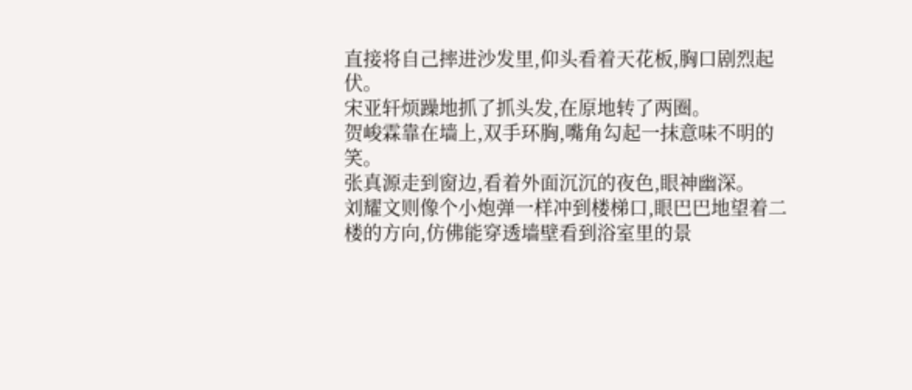直接将自己摔进沙发里,仰头看着天花板,胸口剧烈起伏。
宋亚轩烦躁地抓了抓头发,在原地转了两圈。
贺峻霖靠在墙上,双手环胸,嘴角勾起一抹意味不明的笑。
张真源走到窗边,看着外面沉沉的夜色,眼神幽深。
刘耀文则像个小炮弹一样冲到楼梯口,眼巴巴地望着二楼的方向,仿佛能穿透墙壁看到浴室里的景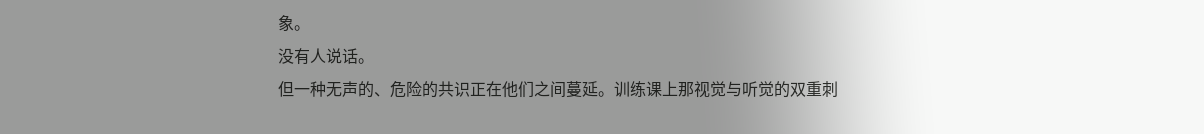象。
没有人说话。
但一种无声的、危险的共识正在他们之间蔓延。训练课上那视觉与听觉的双重刺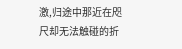激,归途中那近在咫尺却无法触碰的折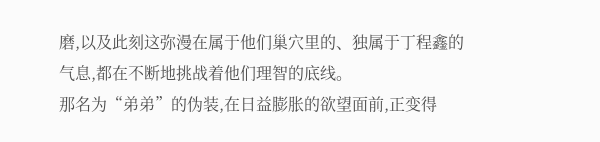磨,以及此刻这弥漫在属于他们巢穴里的、独属于丁程鑫的气息,都在不断地挑战着他们理智的底线。
那名为“弟弟”的伪装,在日益膨胀的欲望面前,正变得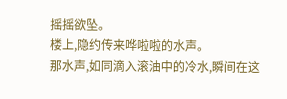摇摇欲坠。
楼上,隐约传来哗啦啦的水声。
那水声,如同滴入滚油中的冷水,瞬间在这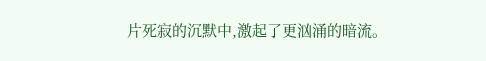片死寂的沉默中,激起了更汹涌的暗流。